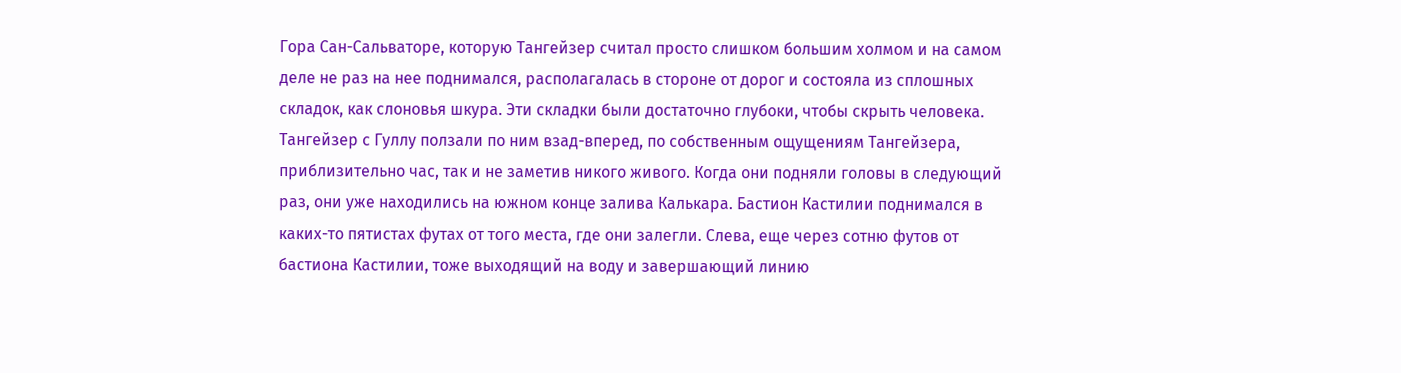Гора Сан-Сальваторе, которую Тангейзер считал просто слишком большим холмом и на самом деле не раз на нее поднимался, располагалась в стороне от дорог и состояла из сплошных складок, как слоновья шкура. Эти складки были достаточно глубоки, чтобы скрыть человека. Тангейзер с Гуллу ползали по ним взад-вперед, по собственным ощущениям Тангейзера, приблизительно час, так и не заметив никого живого. Когда они подняли головы в следующий раз, они уже находились на южном конце залива Калькара. Бастион Кастилии поднимался в каких-то пятистах футах от того места, где они залегли. Слева, еще через сотню футов от бастиона Кастилии, тоже выходящий на воду и завершающий линию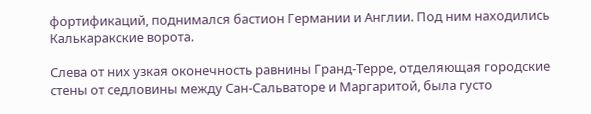фортификаций, поднимался бастион Германии и Англии. Под ним находились Калькаракские ворота.

Слева от них узкая оконечность равнины Гранд-Терре, отделяющая городские стены от седловины между Сан-Сальваторе и Маргаритой, была густо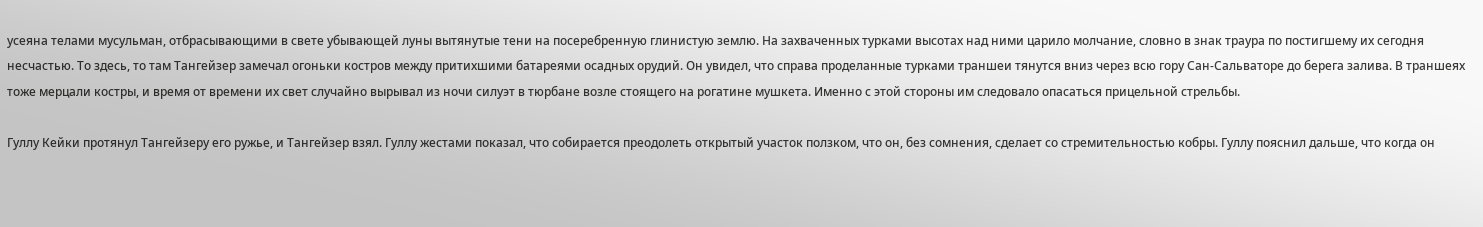усеяна телами мусульман, отбрасывающими в свете убывающей луны вытянутые тени на посеребренную глинистую землю. На захваченных турками высотах над ними царило молчание, словно в знак траура по постигшему их сегодня несчастью. То здесь, то там Тангейзер замечал огоньки костров между притихшими батареями осадных орудий. Он увидел, что справа проделанные турками траншеи тянутся вниз через всю гору Сан-Сальваторе до берега залива. В траншеях тоже мерцали костры, и время от времени их свет случайно вырывал из ночи силуэт в тюрбане возле стоящего на рогатине мушкета. Именно с этой стороны им следовало опасаться прицельной стрельбы.

Гуллу Кейки протянул Тангейзеру его ружье, и Тангейзер взял. Гуллу жестами показал, что собирается преодолеть открытый участок ползком, что он, без сомнения, сделает со стремительностью кобры. Гуллу пояснил дальше, что когда он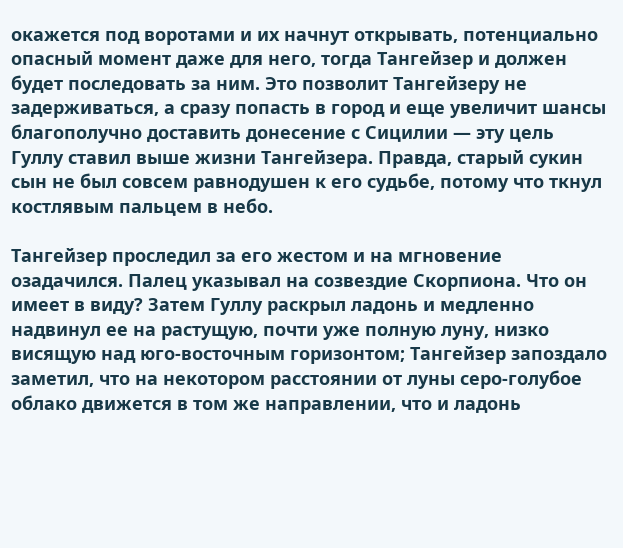окажется под воротами и их начнут открывать, потенциально опасный момент даже для него, тогда Тангейзер и должен будет последовать за ним. Это позволит Тангейзеру не задерживаться, а сразу попасть в город и еще увеличит шансы благополучно доставить донесение с Сицилии — эту цель Гуллу ставил выше жизни Тангейзера. Правда, старый сукин сын не был совсем равнодушен к его судьбе, потому что ткнул костлявым пальцем в небо.

Тангейзер проследил за его жестом и на мгновение озадачился. Палец указывал на созвездие Скорпиона. Что он имеет в виду? Затем Гуллу раскрыл ладонь и медленно надвинул ее на растущую, почти уже полную луну, низко висящую над юго-восточным горизонтом; Тангейзер запоздало заметил, что на некотором расстоянии от луны серо-голубое облако движется в том же направлении, что и ладонь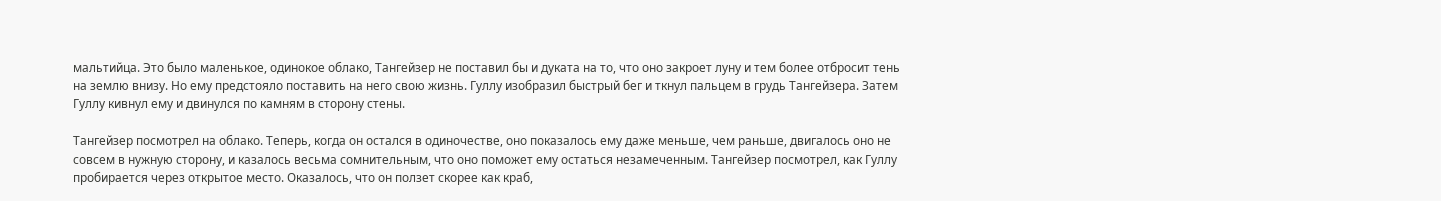мальтийца. Это было маленькое, одинокое облако, Тангейзер не поставил бы и дуката на то, что оно закроет луну и тем более отбросит тень на землю внизу. Но ему предстояло поставить на него свою жизнь. Гуллу изобразил быстрый бег и ткнул пальцем в грудь Тангейзера. Затем Гуллу кивнул ему и двинулся по камням в сторону стены.

Тангейзер посмотрел на облако. Теперь, когда он остался в одиночестве, оно показалось ему даже меньше, чем раньше, двигалось оно не совсем в нужную сторону, и казалось весьма сомнительным, что оно поможет ему остаться незамеченным. Тангейзер посмотрел, как Гуллу пробирается через открытое место. Оказалось, что он ползет скорее как краб,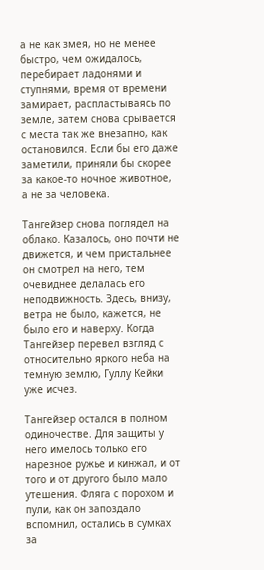а не как змея, но не менее быстро, чем ожидалось, перебирает ладонями и ступнями, время от времени замирает, распластываясь по земле, затем снова срывается с места так же внезапно, как остановился. Если бы его даже заметили, приняли бы скорее за какое-то ночное животное, а не за человека.

Тангейзер снова поглядел на облако. Казалось, оно почти не движется, и чем пристальнее он смотрел на него, тем очевиднее делалась его неподвижность. Здесь, внизу, ветра не было, кажется, не было его и наверху. Когда Тангейзер перевел взгляд с относительно яркого неба на темную землю, Гуллу Кейки уже исчез.

Тангейзер остался в полном одиночестве. Для защиты у него имелось только его нарезное ружье и кинжал, и от того и от другого было мало утешения. Фляга с порохом и пули, как он запоздало вспомнил, остались в сумках за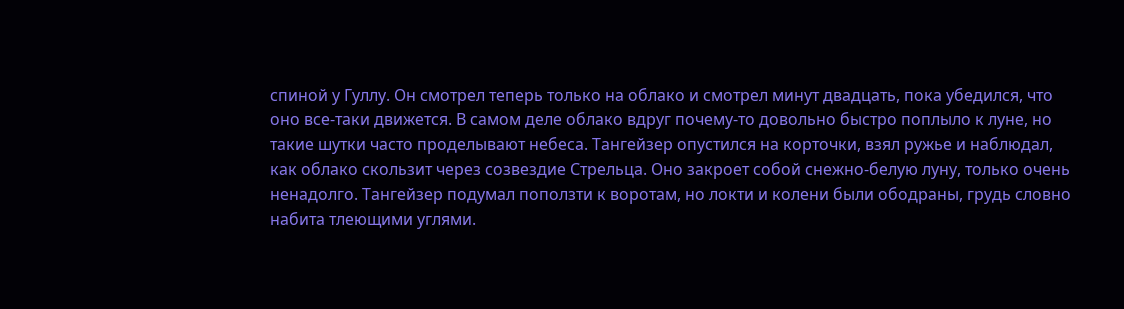спиной у Гуллу. Он смотрел теперь только на облако и смотрел минут двадцать, пока убедился, что оно все-таки движется. В самом деле облако вдруг почему-то довольно быстро поплыло к луне, но такие шутки часто проделывают небеса. Тангейзер опустился на корточки, взял ружье и наблюдал, как облако скользит через созвездие Стрельца. Оно закроет собой снежно-белую луну, только очень ненадолго. Тангейзер подумал поползти к воротам, но локти и колени были ободраны, грудь словно набита тлеющими углями.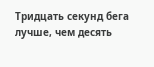Тридцать секунд бега лучше, чем десять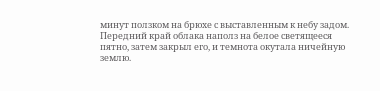минут ползком на брюхе с выставленным к небу задом. Передний край облака наполз на белое светящееся пятно, затем закрыл его, и темнота окутала ничейную землю.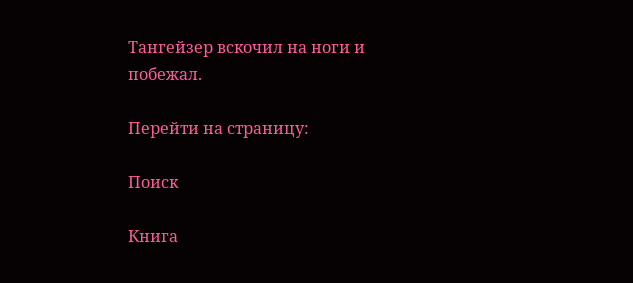Тангейзер вскочил на ноги и побежал.

Перейти на страницу:

Поиск

Книга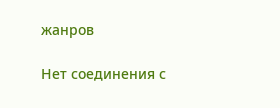жанров

Нет соединения с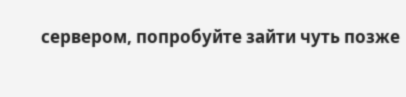сервером, попробуйте зайти чуть позже